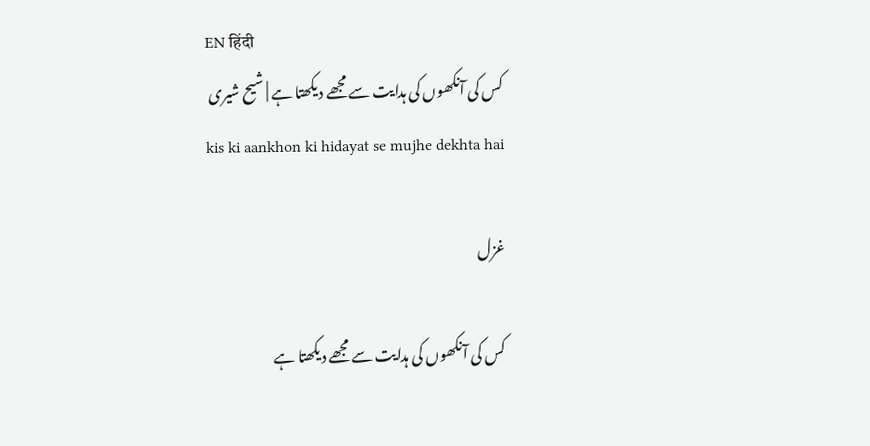EN हिंदी
کس کی آنکھوں کی ہدایت سے مجھے دیکھتا ہے | شیح شیری
kis ki aankhon ki hidayat se mujhe dekhta hai

غزل

کس کی آنکھوں کی ہدایت سے مجھے دیکھتا ہے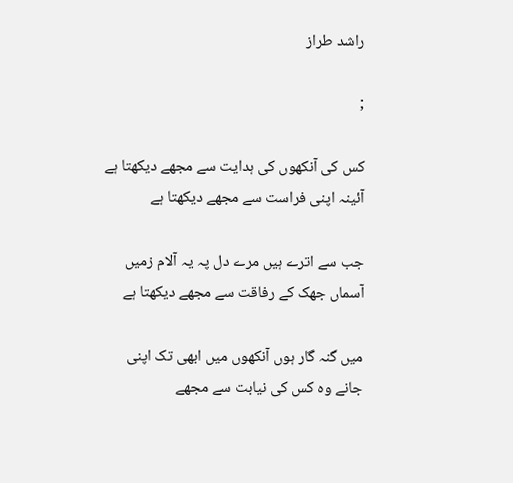راشد طراز

;

کس کی آنکھوں کی ہدایت سے مجھے دیکھتا ہے
آئینہ اپنی فراست سے مجھے دیکھتا ہے

جب سے اترے ہیں مرے دل پہ یہ آلام زمیں
آسماں جھک کے رفاقت سے مجھے دیکھتا ہے

میں گنہ گار ہوں آنکھوں میں ابھی تک اپنی
جانے وہ کس کی نیابت سے مجھے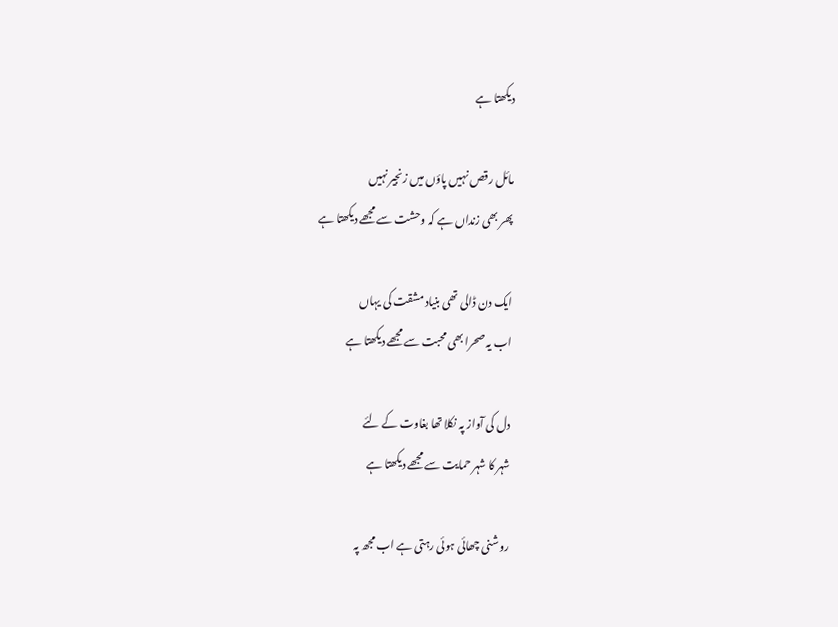دیکھتا ہے

مائل رقص نہیں پاؤں میں زنجیر نہیں
پھر بھی زنداں ہے کہ وحشت سے مجھے دیکھتا ہے

ایک دن ڈالی تھی بنیاد مشقت کی یہاں
اب یہ صحرا بھی محبت سے مجھے دیکھتا ہے

دل کی آواز پہ نکلا تھا بغاوت کے لئے
شہر کا شہر حمایت سے مجھے دیکھتا ہے

روشنی چھائی ہوئی رہتی ہے اب مجھ پہ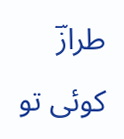طرازؔ
کوئی تو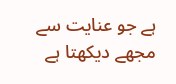ہے جو عنایت سے مجھے دیکھتا ہے